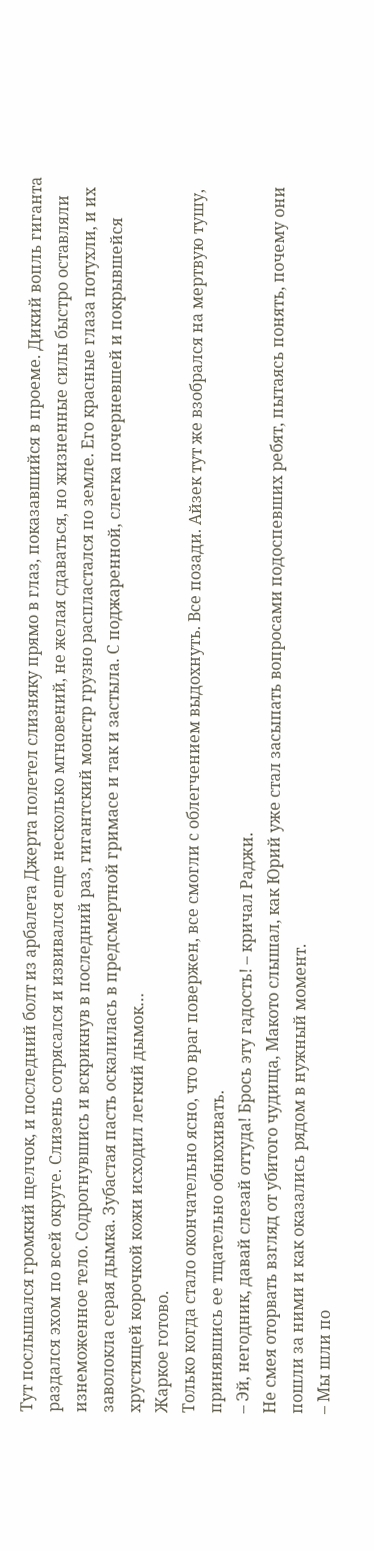Тут послышался громкий щелчок, и последний болт из арбалета Джерта полетел слизняку прямо в глаз, показавшийся в проеме. Дикий вопль гиганта раздался эхом по всей округе. Слизень сотрясался и извивался еще несколько мгновений, не желая сдаваться, но жизненные силы быстро оставляли изнеможенное тело. Содрогнувшись и вскрикнув в последний раз, гигантский монстр грузно распластался по земле. Его красные глаза потухли, и их заволокла серая дымка. Зубастая пасть оскалилась в предсмертной гримасе и так и застыла. С поджаренной, слегка почерневшей и покрывшейся хрустящей корочкой кожи исходил легкий дымок…
Жаркое готово.
Только когда стало окончательно ясно, что враг повержен, все смогли с облегчением выдохнуть. Все позади. Айзек тут же взобрался на мертвую тушу, принявшись ее тщательно обнюхивать.
– Эй, негодник, давай слезай оттуда! Брось эту гадость! – кричал Раджи.
Не смея оторвать взгляд от убитого чудища, Макото слышал, как Юрий уже стал засыпать вопросами подоспевших ребят, пытаясь понять, почему они пошли за ними и как оказались рядом в нужный момент.
– Мы шли по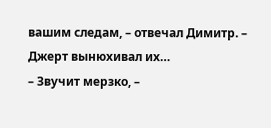вашим следам, – отвечал Димитр. – Джерт вынюхивал их…
– Звучит мерзко, –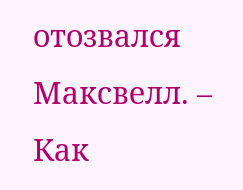отозвался Максвелл. – Как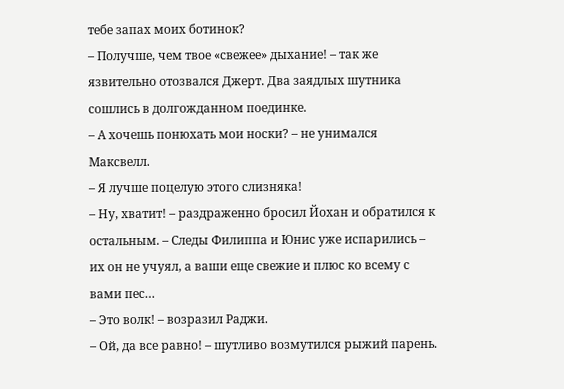тебе запах моих ботинок?
– Получше, чем твое «свежее» дыхание! – так же язвительно отозвался Джерт. Два заядлых шутника сошлись в долгожданном поединке.
– А хочешь понюхать мои носки? – не унимался Максвелл.
– Я лучше поцелую этого слизняка!
– Ну, хватит! – раздраженно бросил Йохан и обратился к остальным. – Следы Филиппа и Юнис уже испарились – их он не учуял, а ваши еще свежие и плюс ко всему с вами пес…
– Это волк! – возразил Раджи.
– Ой, да все равно! – шутливо возмутился рыжий парень.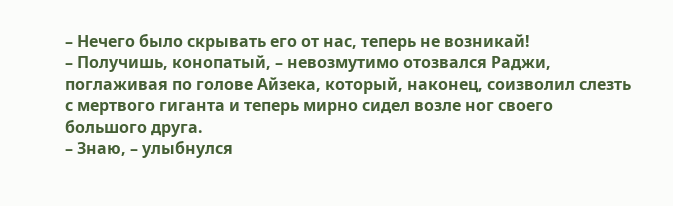– Нечего было скрывать его от нас, теперь не возникай!
– Получишь, конопатый, – невозмутимо отозвался Раджи, поглаживая по голове Айзека, который, наконец, соизволил слезть с мертвого гиганта и теперь мирно сидел возле ног своего большого друга.
– Знаю, – улыбнулся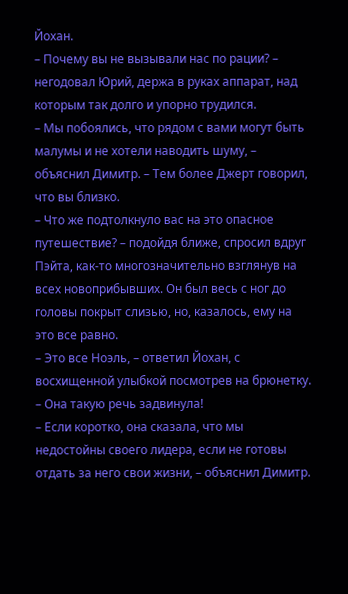Йохан.
– Почему вы не вызывали нас по рации? – негодовал Юрий, держа в руках аппарат, над которым так долго и упорно трудился.
– Мы побоялись, что рядом с вами могут быть малумы и не хотели наводить шуму, – объяснил Димитр. – Тем более Джерт говорил, что вы близко.
– Что же подтолкнуло вас на это опасное путешествие? – подойдя ближе, спросил вдруг Пэйта, как-то многозначительно взглянув на всех новоприбывших. Он был весь с ног до головы покрыт слизью, но, казалось, ему на это все равно.
– Это все Ноэль, – ответил Йохан, с восхищенной улыбкой посмотрев на брюнетку. – Она такую речь задвинула!
– Если коротко, она сказала, что мы недостойны своего лидера, если не готовы отдать за него свои жизни, – объяснил Димитр.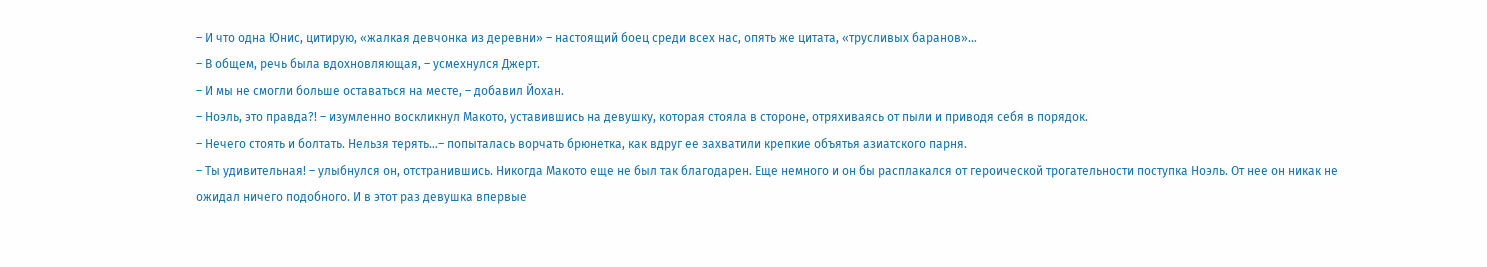– И что одна Юнис, цитирую, «жалкая девчонка из деревни» – настоящий боец среди всех нас, опять же цитата, «трусливых баранов»…
– В общем, речь была вдохновляющая, – усмехнулся Джерт.
– И мы не смогли больше оставаться на месте, – добавил Йохан.
– Ноэль, это правда?! – изумленно воскликнул Макото, уставившись на девушку, которая стояла в стороне, отряхиваясь от пыли и приводя себя в порядок.
– Нечего стоять и болтать. Нельзя терять…– попыталась ворчать брюнетка, как вдруг ее захватили крепкие объятья азиатского парня.
– Ты удивительная! – улыбнулся он, отстранившись. Никогда Макото еще не был так благодарен. Еще немного и он бы расплакался от героической трогательности поступка Ноэль. От нее он никак не ожидал ничего подобного. И в этот раз девушка впервые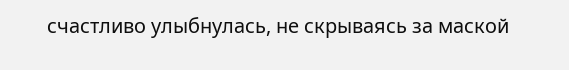счастливо улыбнулась, не скрываясь за маской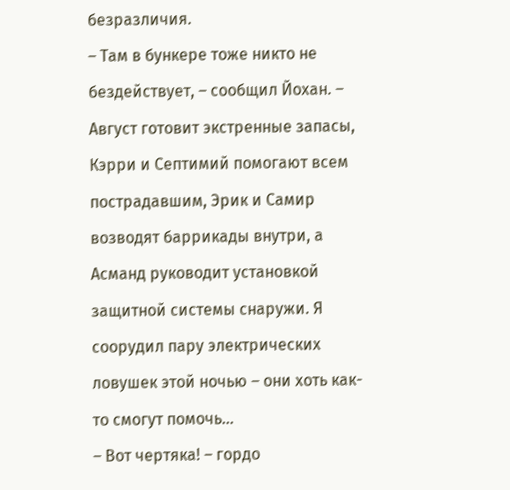безразличия.
– Там в бункере тоже никто не бездействует, – сообщил Йохан. – Август готовит экстренные запасы, Кэрри и Септимий помогают всем пострадавшим, Эрик и Самир возводят баррикады внутри, а Асманд руководит установкой защитной системы снаружи. Я соорудил пару электрических ловушек этой ночью – они хоть как-то смогут помочь…
– Вот чертяка! – гордо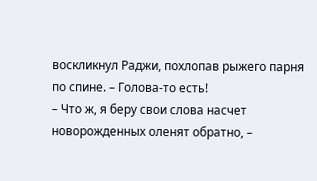воскликнул Раджи, похлопав рыжего парня по спине. – Голова-то есть!
– Что ж, я беру свои слова насчет новорожденных оленят обратно, –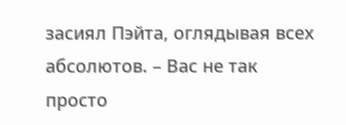засиял Пэйта, оглядывая всех абсолютов. – Вас не так просто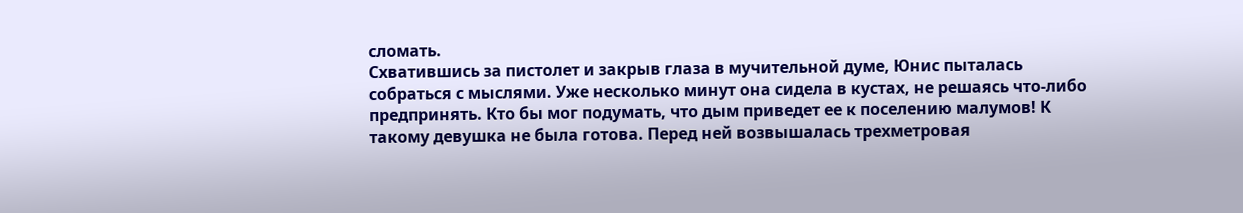сломать.
Схватившись за пистолет и закрыв глаза в мучительной думе, Юнис пыталась собраться с мыслями. Уже несколько минут она сидела в кустах, не решаясь что-либо предпринять. Кто бы мог подумать, что дым приведет ее к поселению малумов! К такому девушка не была готова. Перед ней возвышалась трехметровая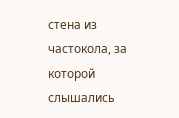стена из частокола, за которой слышались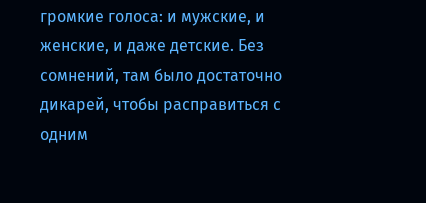громкие голоса: и мужские, и женские, и даже детские. Без сомнений, там было достаточно дикарей, чтобы расправиться с одним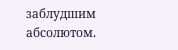заблудшим абсолютом.